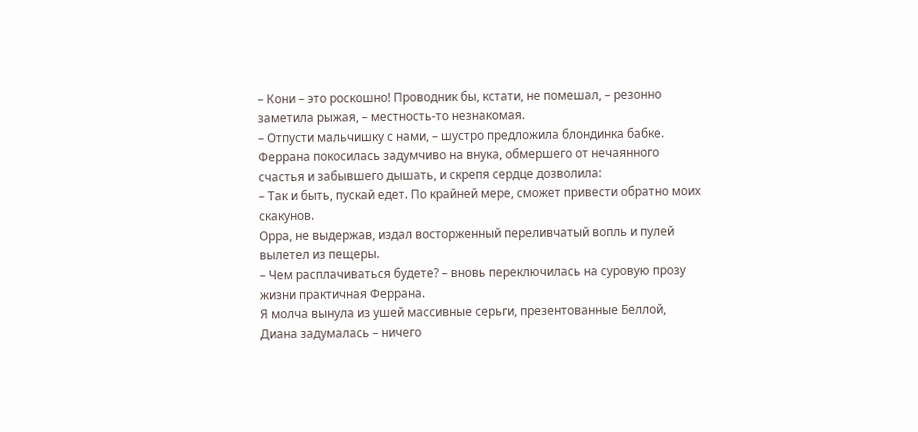– Кони – это роскошно! Проводник бы, кстати, не помешал, – резонно заметила рыжая, – местность-то незнакомая.
– Отпусти мальчишку с нами, – шустро предложила блондинка бабке.
Феррана покосилась задумчиво на внука, обмершего от нечаянного счастья и забывшего дышать, и скрепя сердце дозволила:
– Так и быть, пускай едет. По крайней мере, сможет привести обратно моих скакунов.
Орра, не выдержав, издал восторженный переливчатый вопль и пулей вылетел из пещеры.
– Чем расплачиваться будете? – вновь переключилась на суровую прозу жизни практичная Феррана.
Я молча вынула из ушей массивные серьги, презентованные Беллой, Диана задумалась – ничего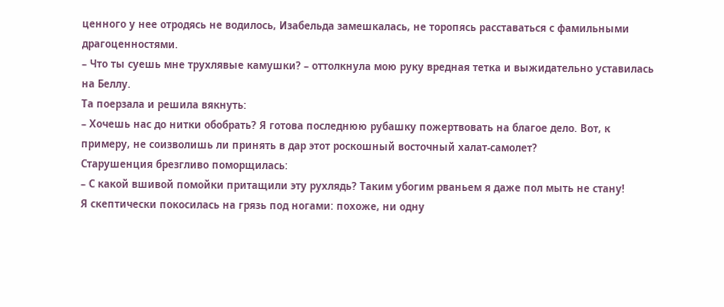ценного у нее отродясь не водилось, Изабельда замешкалась, не торопясь расставаться с фамильными драгоценностями.
– Что ты суешь мне трухлявые камушки? – оттолкнула мою руку вредная тетка и выжидательно уставилась на Беллу.
Та поерзала и решила вякнуть:
– Хочешь нас до нитки обобрать? Я готова последнюю рубашку пожертвовать на благое дело. Вот, к примеру, не соизволишь ли принять в дар этот роскошный восточный халат-самолет?
Старушенция брезгливо поморщилась:
– С какой вшивой помойки притащили эту рухлядь? Таким убогим рваньем я даже пол мыть не стану!
Я скептически покосилась на грязь под ногами: похоже, ни одну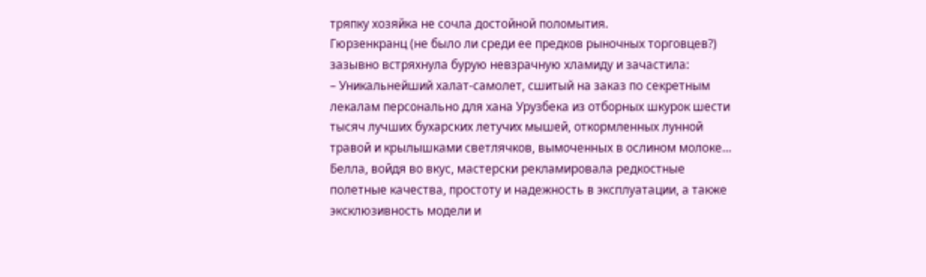тряпку хозяйка не сочла достойной поломытия.
Гюрзенкранц (не было ли среди ее предков рыночных торговцев?) зазывно встряхнула бурую невзрачную хламиду и зачастила:
– Уникальнейший халат-самолет, сшитый на заказ по секретным лекалам персонально для хана Урузбека из отборных шкурок шести тысяч лучших бухарских летучих мышей, откормленных лунной травой и крылышками светлячков, вымоченных в ослином молоке…
Белла, войдя во вкус, мастерски рекламировала редкостные полетные качества, простоту и надежность в эксплуатации, а также эксклюзивность модели и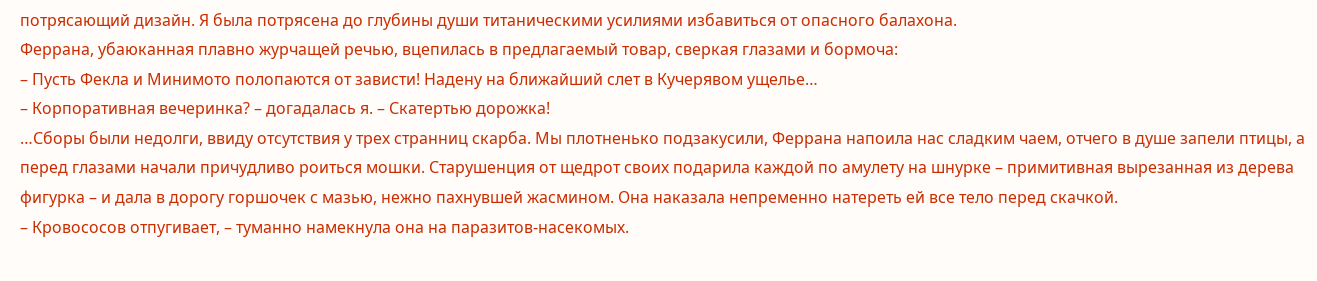потрясающий дизайн. Я была потрясена до глубины души титаническими усилиями избавиться от опасного балахона.
Феррана, убаюканная плавно журчащей речью, вцепилась в предлагаемый товар, сверкая глазами и бормоча:
– Пусть Фекла и Минимото полопаются от зависти! Надену на ближайший слет в Кучерявом ущелье…
– Корпоративная вечеринка? – догадалась я. – Скатертью дорожка!
…Сборы были недолги, ввиду отсутствия у трех странниц скарба. Мы плотненько подзакусили, Феррана напоила нас сладким чаем, отчего в душе запели птицы, а перед глазами начали причудливо роиться мошки. Старушенция от щедрот своих подарила каждой по амулету на шнурке – примитивная вырезанная из дерева фигурка – и дала в дорогу горшочек с мазью, нежно пахнувшей жасмином. Она наказала непременно натереть ей все тело перед скачкой.
– Кровососов отпугивает, – туманно намекнула она на паразитов-насекомых.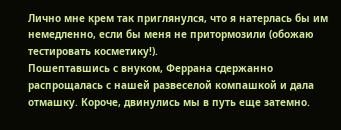Лично мне крем так приглянулся, что я натерлась бы им немедленно, если бы меня не притормозили (обожаю тестировать косметику!).
Пошептавшись с внуком, Феррана сдержанно распрощалась с нашей развеселой компашкой и дала отмашку. Короче, двинулись мы в путь еще затемно.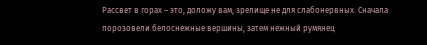Рассвет в горах – это, доложу вам, зрелище не для слабонервных. Сначала порозовели белоснежные вершины, затем нежный румянец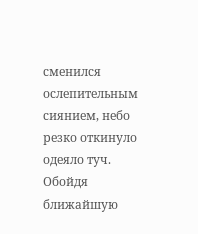сменился ослепительным сиянием, небо резко откинуло одеяло туч. Обойдя ближайшую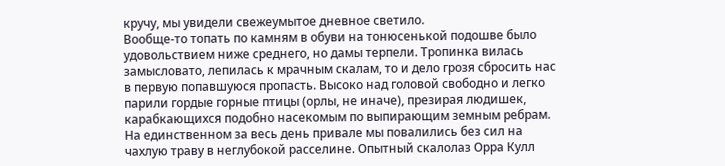кручу, мы увидели свежеумытое дневное светило.
Вообще-то топать по камням в обуви на тонюсенькой подошве было удовольствием ниже среднего, но дамы терпели. Тропинка вилась замысловато, лепилась к мрачным скалам, то и дело грозя сбросить нас в первую попавшуюся пропасть. Высоко над головой свободно и легко парили гордые горные птицы (орлы, не иначе), презирая людишек, карабкающихся подобно насекомым по выпирающим земным ребрам.
На единственном за весь день привале мы повалились без сил на чахлую траву в неглубокой расселине. Опытный скалолаз Орра Кулл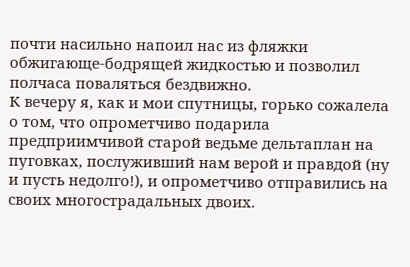почти насильно напоил нас из фляжки обжигающе-бодрящей жидкостью и позволил полчаса поваляться бездвижно.
К вечеру я, как и мои спутницы, горько сожалела о том, что опрометчиво подарила предприимчивой старой ведьме дельтаплан на пуговках, послуживший нам верой и правдой (ну и пусть недолго!), и опрометчиво отправились на своих многострадальных двоих.